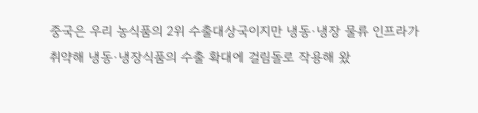중국은 우리 농식품의 2위 수출대상국이지만 냉동·냉장 물류 인프라가 취약해 냉동·냉장식품의 수출 확대에 걸림돌로 작용해 왔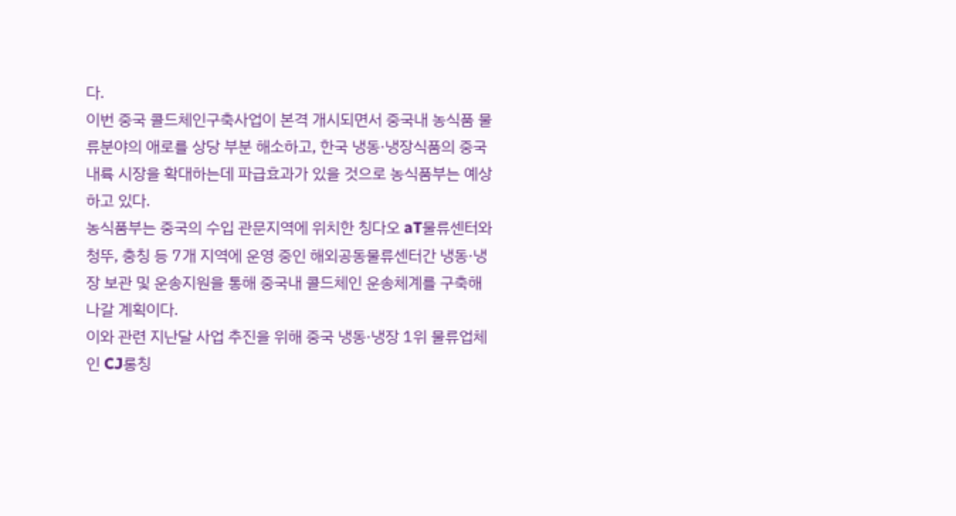다.
이번 중국 콜드체인구축사업이 본격 개시되면서 중국내 농식품 물류분야의 애로를 상당 부분 해소하고, 한국 냉동·냉장식품의 중국내륙 시장을 확대하는데 파급효과가 있을 것으로 농식품부는 예상하고 있다.
농식품부는 중국의 수입 관문지역에 위치한 칭다오 aT물류센터와 청뚜, 충칭 등 7개 지역에 운영 중인 해외공동물류센터간 냉동·냉장 보관 및 운송지원을 통해 중국내 콜드체인 운송체계를 구축해 나갈 계획이다.
이와 관련 지난달 사업 추진을 위해 중국 냉동·냉장 1위 물류업체인 CJ롱칭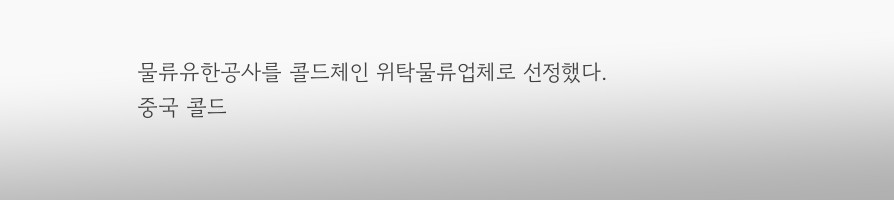물류유한공사를 콜드체인 위탁물류업체로 선정했다.
중국 콜드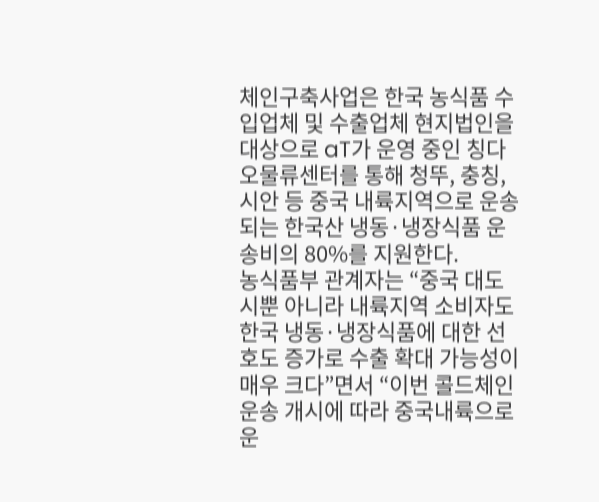체인구축사업은 한국 농식품 수입업체 및 수출업체 현지법인을 대상으로 aT가 운영 중인 칭다오물류센터를 통해 청뚜, 충칭, 시안 등 중국 내륙지역으로 운송되는 한국산 냉동·냉장식품 운송비의 80%를 지원한다.
농식품부 관계자는 “중국 대도시뿐 아니라 내륙지역 소비자도 한국 냉동·냉장식품에 대한 선호도 증가로 수출 확대 가능성이 매우 크다”면서 “이번 콜드체인 운송 개시에 따라 중국내륙으로 운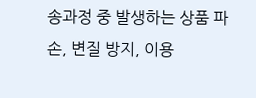송과정 중 발생하는 상품 파손, 변질 방지, 이용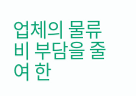업체의 물류비 부담을 줄여 한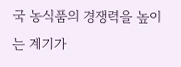국 농식품의 경쟁력을 높이는 계기가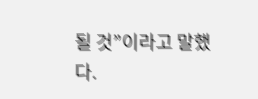될 것”이라고 말했다.